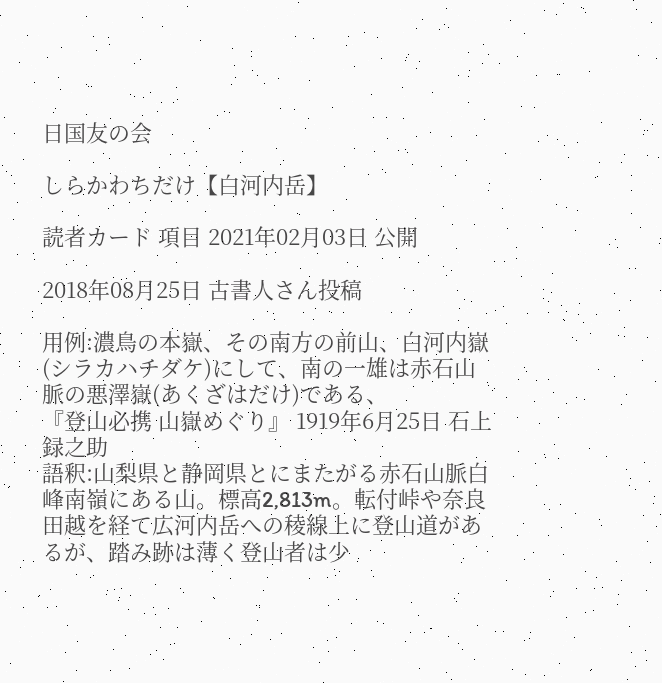日国友の会

しらかわちだけ【白河内岳】

読者カード 項目 2021年02月03日 公開

2018年08月25日 古書人さん投稿

用例:濃鳥の本嶽、その南方の前山、白河内嶽(シラカハチダケ)にして、南の一雄は赤石山脈の悪澤嶽(あくざはだけ)である、
『登山必携 山嶽めぐり』 1919年6月25日 石上録之助
語釈:山梨県と静岡県とにまたがる赤石山脈白峰南嶺にある山。標高2,813m。転付峠や奈良田越を経て広河内岳への稜線上に登山道があるが、踏み跡は薄く登山者は少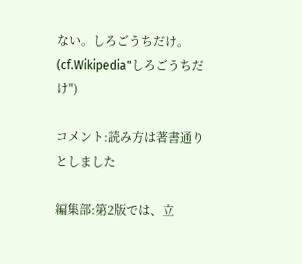ない。しろごうちだけ。(cf.Wikipedia"しろごうちだけ")

コメント:読み方は著書通りとしました

編集部:第2版では、立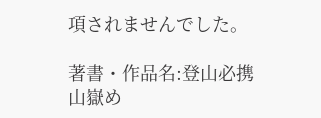項されませんでした。

著書・作品名:登山必携 山嶽め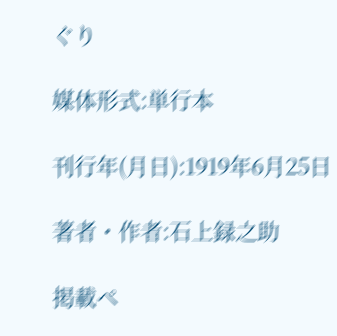ぐり

媒体形式:単行本

刊行年(月日):1919年6月25日

著者・作者:石上録之助

掲載ペ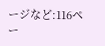ージなど:116ペー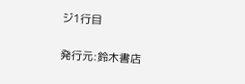ジ1行目

発行元:鈴木書店